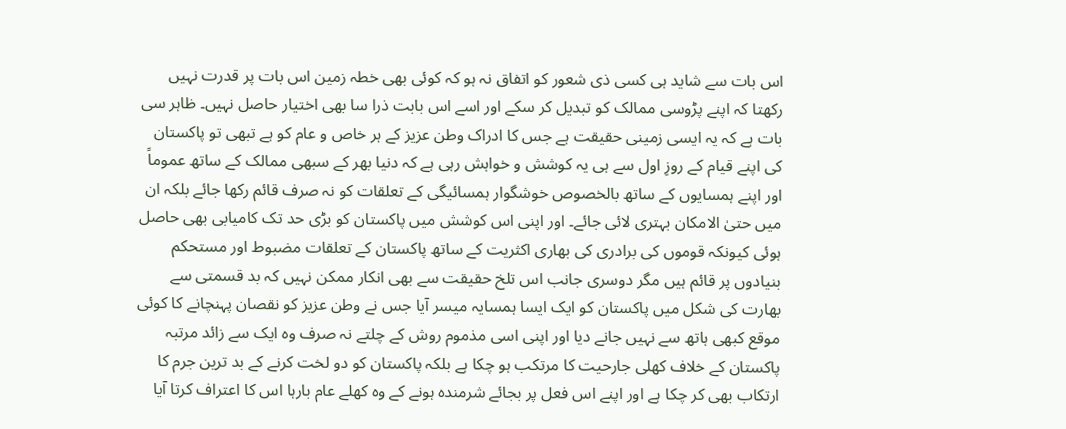اس بات سے شاید ہی کسی ذی شعور کو اتفاق نہ ہو کہ کوئی بھی خطہ زمین اس بات پر قدرت نہیں رکھتا کہ اپنے پڑوسی ممالک کو تبدیل کر سکے اور اسے اس بابت ذرا سا بھی اختیار حاصل نہیں۔ ظاہر سی بات ہے کہ یہ ایسی زمینی حقیقت ہے جس کا ادراک وطن عزیز کے ہر خاص و عام کو ہے تبھی تو پاکستان کی اپنے قیام کے روزِ اول سے ہی یہ کوشش و خواہش رہی ہے کہ دنیا بھر کے سبھی ممالک کے ساتھ عموماً اور اپنے ہمسایوں کے ساتھ بالخصوص خوشگوار ہمسائیگی کے تعلقات کو نہ صرف قائم رکھا جائے بلکہ ان میں حتیٰ الامکان بہتری لائی جائے۔ اور اپنی اس کوشش میں پاکستان کو بڑی حد تک کامیابی بھی حاصل ہوئی کیونکہ قوموں کی برادری کی بھاری اکثریت کے ساتھ پاکستان کے تعلقات مضبوط اور مستحکم بنیادوں پر قائم ہیں مگر دوسری جانب اس تلخ حقیقت سے بھی انکار ممکن نہیں کہ بد قسمتی سے بھارت کی شکل میں پاکستان کو ایک ایسا ہمسایہ میسر آیا جس نے وطن عزیز کو نقصان پہنچانے کا کوئی موقع کبھی ہاتھ سے نہیں جانے دیا اور اپنی اسی مذموم روش کے چلتے نہ صرف وہ ایک سے زائد مرتبہ پاکستان کے خلاف کھلی جارحیت کا مرتکب ہو چکا ہے بلکہ پاکستان کو دو لخت کرنے کے بد ترین جرم کا ارتکاب بھی کر چکا ہے اور اپنے اس فعل پر بجائے شرمندہ ہونے کے وہ کھلے عام بارہا اس کا اعتراف کرتا آیا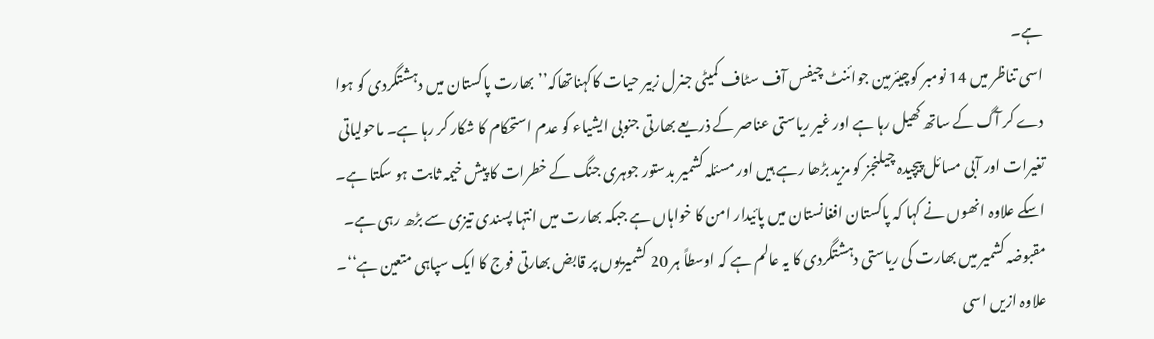ہے۔
اسی تناظر میں 14 نومبر کوچیئرمین جوائنٹ چیفس آف سٹاف کمیٹی جنرل زبیر حیات کاکہناتھاکہ’’ بھارت پاکستان میں دہشتگردی کو ہوا دے کر آگ کے ساتھ کھیل رہا ہے اور غیر ریاستی عناصر کے ذریعے بھارتی جنوبی ایشیاء کو عدم استحکام کا شکار کر رہا ہے۔ ماحولیاتی تغیرات اور آبی مسائل پیچیدہ چیلنجز کو مزید بڑھا رہے ہیں اور مسئلہ کشمیر بدستور جوہری جنگ کے خطرات کا پیش خیمہ ثابت ہو سکتا ہے۔ اسکے علاوہ انھوں نے کہا کہ پاکستان افغانستان میں پائیدار امن کا خواہاں ہے جبکہ بھارت میں انتہا پسندی تیزی سے بڑھ رہی ہے۔ مقبوضہ کشمیر میں بھارت کی ریاستی دہشتگردی کا یہ عالم ہے کہ اوسطاً ہر 20 کشمیریوں پر قابض بھارتی فوج کا ایک سپاہی متعین ہے‘‘۔
علاوہ ازیں اسی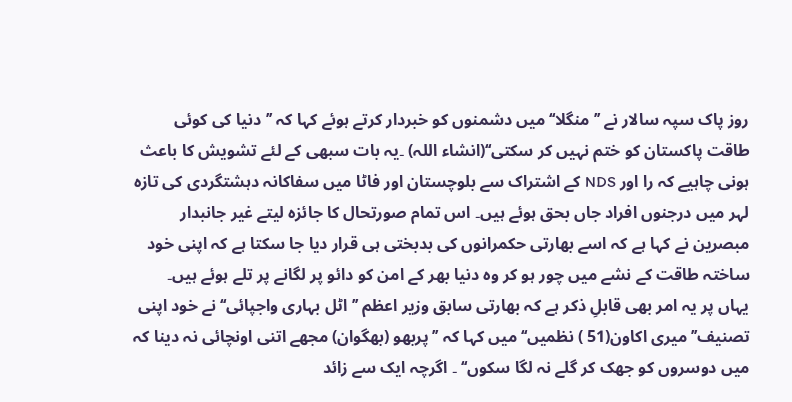روز پاک سپہ سالار نے ’’منگلا‘‘ میں دشمنوں کو خبردار کرتے ہوئے کہا کہ ’’دنیا کی کوئی طاقت پاکستان کو ختم نہیں کر سکتی‘‘(انشاء اللہ) ۔یہ بات سبھی کے لئے تشویش کا باعث ہونی چاہیے کہ را اور NDS کے اشتراک سے بلوچستان اور فاٹا میں سفاکانہ دہشتگردی کی تازہ لہر میں درجنوں افراد جاں بحق ہوئے ہیں۔ اس تمام صورتحال کا جائزہ لیتے غیر جانبدار مبصرین نے کہا ہے کہ اسے بھارتی حکمرانوں کی بدبختی ہی قرار دیا جا سکتا ہے کہ اپنی خود ساختہ طاقت کے نشے میں چور ہو کر وہ دنیا بھر کے امن کو دائو پر لگانے پر تلے ہوئے ہیں۔ یہاں پر یہ امر بھی قابلِ ذکر ہے کہ بھارتی سابق وزیر اعظم ’’ اٹل بہاری واجپائی‘‘ نے خود اپنی تصنیف’’ میری اکاون(51 ) نظمیں‘‘ میں کہا کہ ’’ پربھو (بھگوان) مجھے اتنی اونچائی نہ دینا کہ میں دوسروں کو جھک کر گلے نہ لگا سکوں‘‘ ۔ اگرچہ ایک سے زائد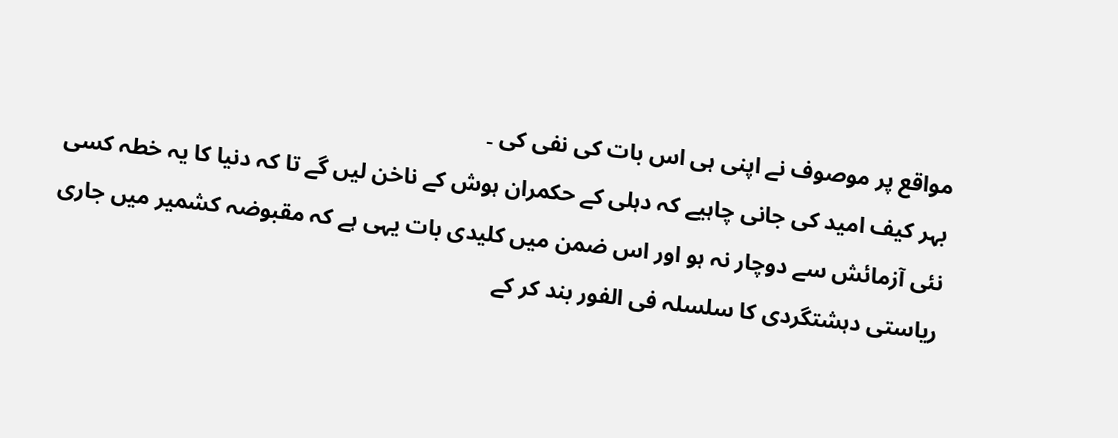مواقع پر موصوف نے اپنی ہی اس بات کی نفی کی ۔
بہر کیف امید کی جانی چاہیے کہ دہلی کے حکمران ہوش کے ناخن لیں گے تا کہ دنیا کا یہ خطہ کسی نئی آزمائش سے دوچار نہ ہو اور اس ضمن میں کلیدی بات یہی ہے کہ مقبوضہ کشمیر میں جاری ریاستی دہشتگردی کا سلسلہ فی الفور بند کر کے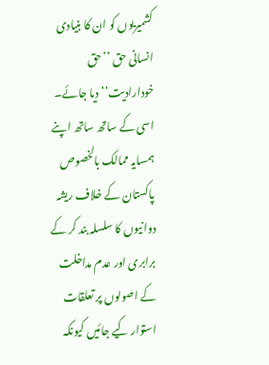کشمیریوں کو ان کا بنیادی انسانی حق ’’حق خودارادیت‘‘ دیا جائے۔ اسی کے ساتھ ساتھ اپنے ہمسایہ ممالک بالخصوص پاکستان کے خلاف ریشہ دوانیوں کا سلسلہ بند کر کے برابری اور عدم مداخلت کے اصولوں پر تعلقات استوار کیے جائیں کیونکہ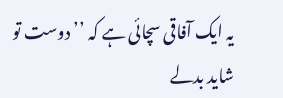یہ ایک آفاقی سچائی ہے کہ ’’ دوست تو شاید بدلے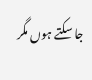جا سکتے ہوں مگر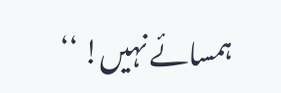ہمسائے نہیں! ‘‘